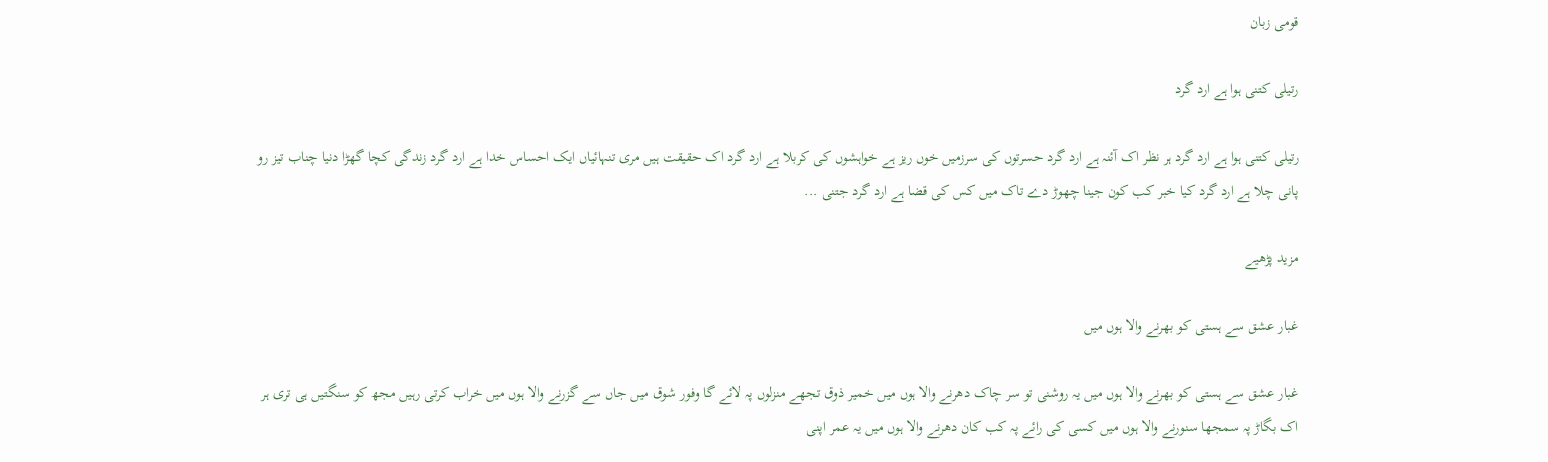قومی زبان

رتیلی کتنی ہوا ہے ارد گرد

رتیلی کتنی ہوا ہے ارد گرد ہر نظر اک آئنہ ہے ارد گرد حسرتوں کی سرزمیں خوں‌ ریز ہے خواہشوں کی کربلا ہے ارد گرد اک حقیقت ہیں مری تنہائیاں ایک احساس خدا ہے ارد گرد زندگی کچا گھڑا دنیا چناب تیز رو پانی چلا ہے ارد گرد کیا خبر کب کون جینا چھوڑ دے تاک میں کس کی قضا ہے ارد گرد جتنی ...

مزید پڑھیے

غبار عشق سے ہستی کو بھرنے والا ہوں میں

غبار عشق سے ہستی کو بھرنے والا ہوں میں یہ روشنی تو سر چاک دھرنے والا ہوں میں خمیر ذوق تجھے منزلوں پہ لائے گا وفور شوق میں جاں سے گزرنے والا ہوں میں خراب کرتی رہیں مجھ کو سنگتیں ہی تری ہر اک بگاڑ پہ سمجھا سنورنے والا ہوں میں کسی کی رائے پہ کب کان دھرنے والا ہوں میں یہ عمر اپنی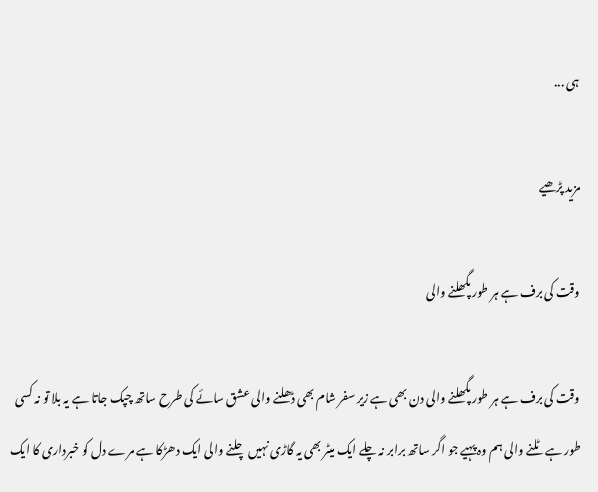ہی ...

مزید پڑھیے

وقت کی برف ہے ہر طور پگھلنے والی

وقت کی برف ہے ہر طور پگھلنے والی دن بھی ہے زیر سفر شام بھی ڈھلنے والی عشق سائے کی طرح ساتھ چپک جاتا ہے یہ بلا تو نہ کسی طور ہے ٹلنے والی ہم وہ پہیے جو اگر ساتھ برابر نہ چلے ایک میٹر بھی یہ گاڑی نہیں چلنے والی ایک دھڑکا ہے مرے دل کو خبرداری کا ایک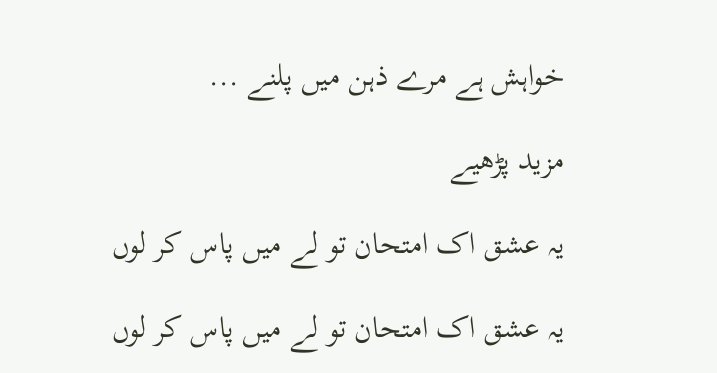خواہش ہے مرے ذہن میں پلنے ...

مزید پڑھیے

یہ عشق اک امتحان تو لے میں پاس کر لوں

یہ عشق اک امتحان تو لے میں پاس کر لوں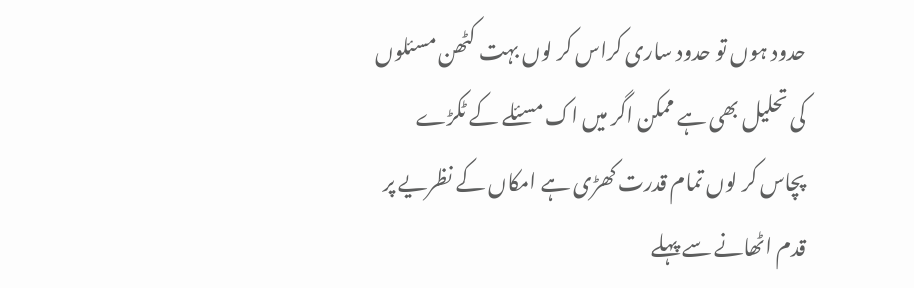حدود ہوں تو حدود ساری کراس کر لوں بہت کٹھن مسئلوں کی تحلیل بھی ہے ممکن اگر میں اک مسئلے کے ٹکڑے پچاس کر لوں تمام قدرت کھڑی ہے امکاں کے نظریے پر قدم اٹھانے سے پہلے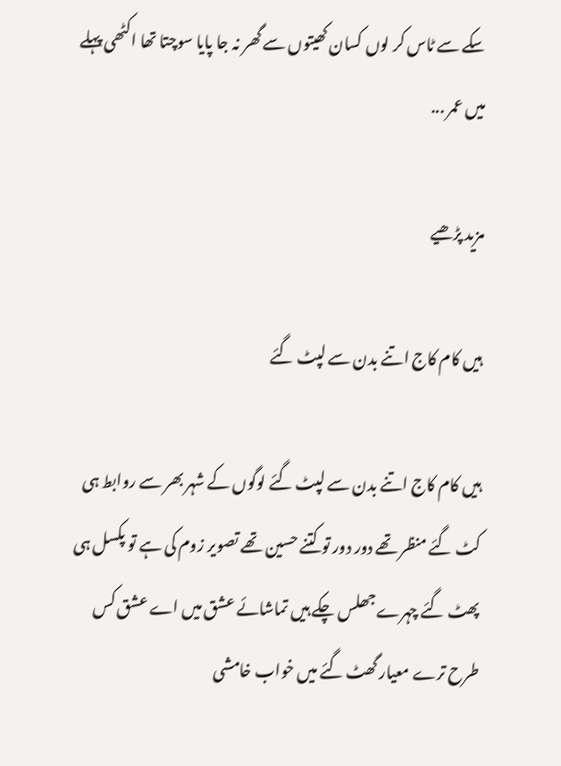سکے سے ٹاس کر لوں کسان کھیتوں سے گھر نہ جا پایا سوچتا تھا اکٹھی پہلے میں عمر ...

مزید پڑھیے

ہیں کام کاج اتنے بدن سے لپٹ گئے

ہیں کام کاج اتنے بدن سے لپٹ گئے لوگوں کے شہر بھر سے روابط ہی کٹ گئے منظر تھے دور دور تو کتنے حسین تھے تصویر زوم کی ہے تو پکسل ہی پھٹ گئے چہرے جھلس چکے ہیں تماشائے عشق میں اے عشق کس طرح ترے معیار گھٹ گئے میں خواب خامشی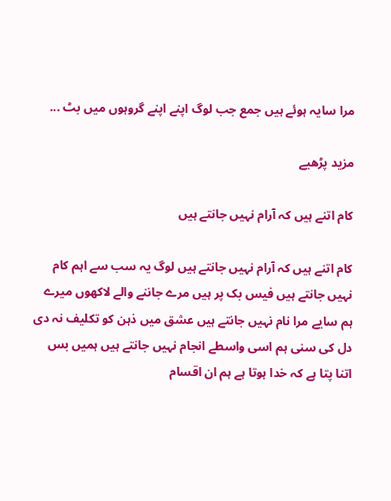مرا سایہ ہوئے ہیں جمع جب لوگ اپنے اپنے گروہوں میں بٹ ...

مزید پڑھیے

کام اتنے ہیں کہ آرام نہیں جانتے ہیں

کام اتنے ہیں کہ آرام نہیں جانتے ہیں لوگ یہ سب سے اہم کام نہیں جانتے ہیں فیس بک پر ہیں مرے جاننے والے لاکھوں میرے ہم سایے مرا نام نہیں جانتے ہیں عشق میں ذہن کو تکلیف نہ دی دل کی سنی ہم اسی واسطے انجام نہیں جانتے ہیں ہمیں بس اتنا پتا ہے کہ خدا ہوتا ہے ہم ان اقسام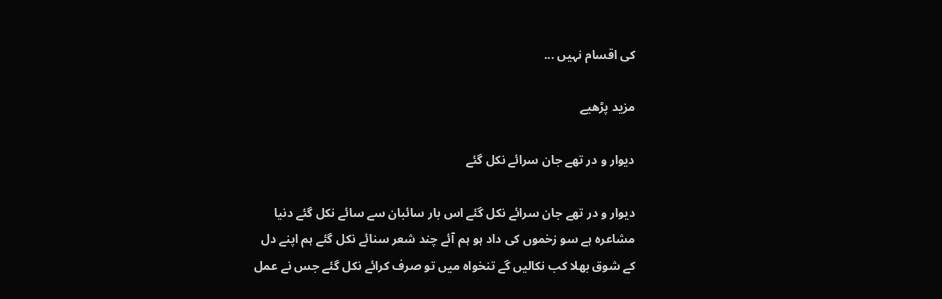کی اقسام نہیں ...

مزید پڑھیے

دیوار و در تھے جان سرائے نکل گئے

دیوار و در تھے جان سرائے نکل گئے اس بار سائبان سے سائے نکل گئے دنیا مشاعرہ ہے سو زخموں کی داد ہو ہم آئے چند شعر سنائے نکل گئے ہم اپنے دل کے شوق بھلا کب نکالیں گے تنخواہ میں تو صرف کرائے نکل گئے جس نے عمل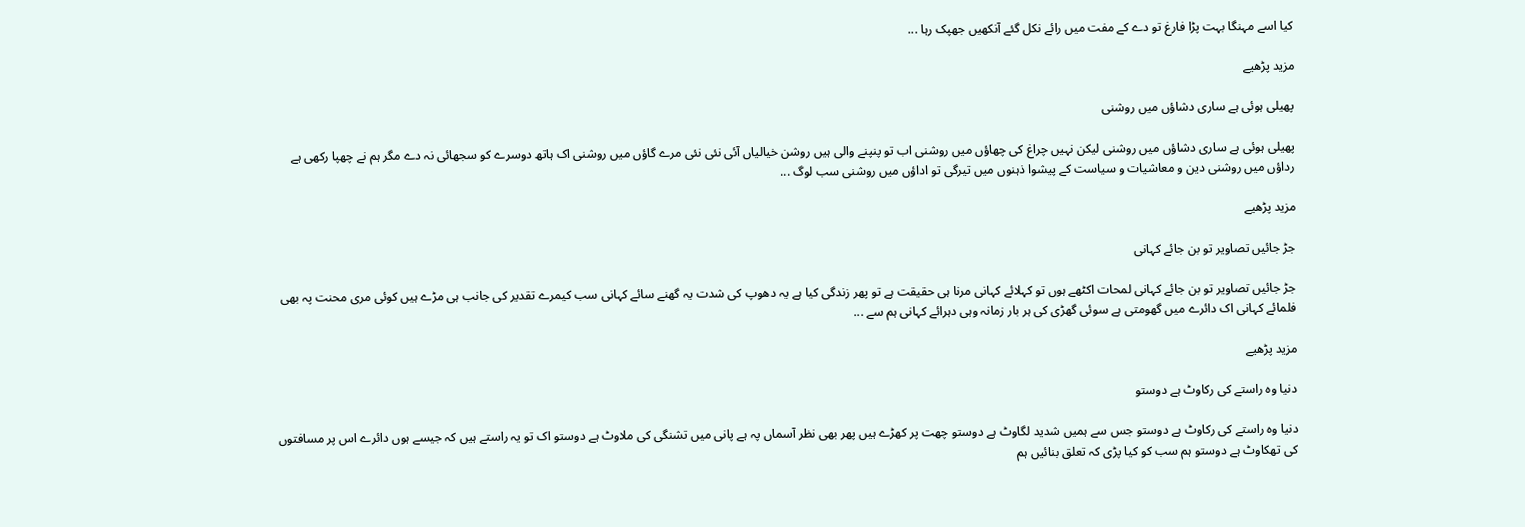کیا اسے مہنگا بہت پڑا فارغ تو دے کے مفت میں رائے نکل گئے آنکھیں جھپک رہا ...

مزید پڑھیے

پھیلی ہوئی ہے ساری دشاؤں میں روشنی

پھیلی ہوئی ہے ساری دشاؤں میں روشنی لیکن نہیں چراغ کی چھاؤں میں روشنی اب تو پنپنے والی ہیں روشن خیالیاں آئی نئی نئی مرے گاؤں میں روشنی اک ہاتھ دوسرے کو سجھائی نہ دے مگر ہم نے چھپا رکھی ہے رداؤں میں روشنی دین و معاشیات و سیاست کے پیشوا ذہنوں میں تیرگی تو اداؤں میں روشنی سب لوگ ...

مزید پڑھیے

جڑ جائیں تصاویر تو بن جائے کہانی

جڑ جائیں تصاویر تو بن جائے کہانی لمحات اکٹھے ہوں تو کہلائے کہانی مرنا ہی حقیقت ہے تو پھر زندگی کیا ہے یہ دھوپ کی شدت یہ گھنے سائے کہانی سب کیمرے تقدیر کی جانب ہی مڑے ہیں کوئی مری محنت پہ بھی فلمائے کہانی اک دائرے میں گھومتی ہے سوئی گھڑی کی ہر بار زمانہ وہی دہرائے کہانی ہم سے ...

مزید پڑھیے

دنیا وہ راستے کی رکاوٹ ہے دوستو

دنیا وہ راستے کی رکاوٹ ہے دوستو جس سے ہمیں شدید لگاوٹ ہے دوستو چھت پر کھڑے ہیں پھر بھی نظر آسماں پہ ہے پانی میں تشنگی کی ملاوٹ ہے دوستو اک تو یہ راستے ہیں کہ جیسے ہوں دائرے اس پر مسافتوں کی تھکاوٹ ہے دوستو ہم سب کو کیا پڑی کہ تعلق بنائیں ہم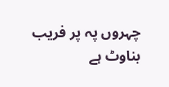چہروں پہ پر فریب بناوٹ ہے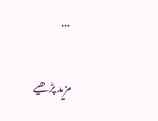...

مزید پڑھیے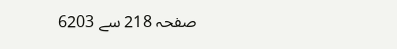صفحہ 218 سے 6203